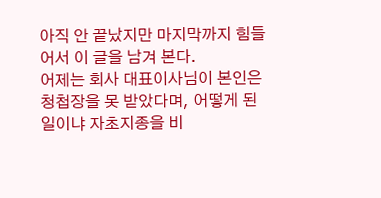아직 안 끝났지만 마지막까지 힘들어서 이 글을 남겨 본다.
어제는 회사 대표이사님이 본인은
청첩장을 못 받았다며, 어떻게 된 일이냐 자초지종을 비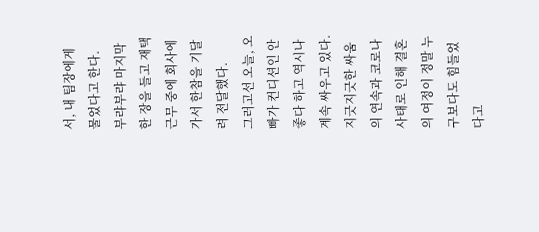서, 내 팀장에게 물었다고 한다.
부랴부랴 마지막 한 장을 들고 재택근무 중에 회사에가서 한참을 기달려 전달했다.
그러고선 오늘, 오빠가 컨디션인 안좋다 하고 역시나 계속 싸우고 있다.
지긋지긋한 싸움의 연속과 코로나 사태로 인해 결혼의 여정이 정말 누구보다도 힘들었다고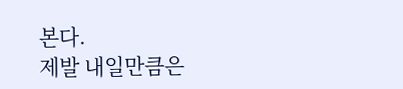본다.
제발 내일만큼은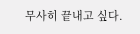무사히 끝내고 싶다.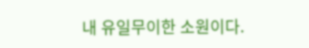내 유일무이한 소원이다.